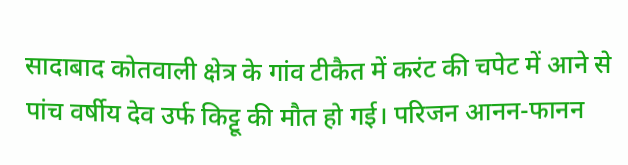सादाबाद कोतवाली क्षेत्र के गांव टीकैत में करंट की चपेट में आने से पांच वर्षीय देव उर्फ किट्टू की मौत हो गई। परिजन आनन-फानन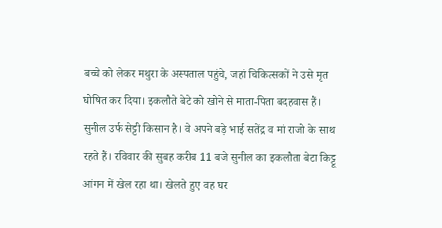बच्चे को लेकर मथुरा के अस्पताल पहुंचे, जहां चिकित्सकों ने उसे मृत घोषित कर दिया। इकलौते बेटे को खोने से माता-पिता बदहवास हैं।
सुनील उर्फ सेट्टी किसान है। वे अपने बड़े भाई सतेंद्र व मां राजो के साथ रहते हैं। रविवार की सुबह करीब 11 बजे सुनील का इकलौता बेटा किट्टू आंगन में खेल रहा था। खेलते हुए वह घर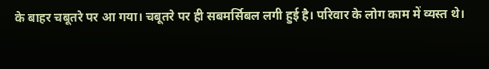के बाहर चबूतरे पर आ गया। चबूतरे पर ही सबमर्सिबल लगी हुई है। परिवार के लोग काम में व्यस्त थे।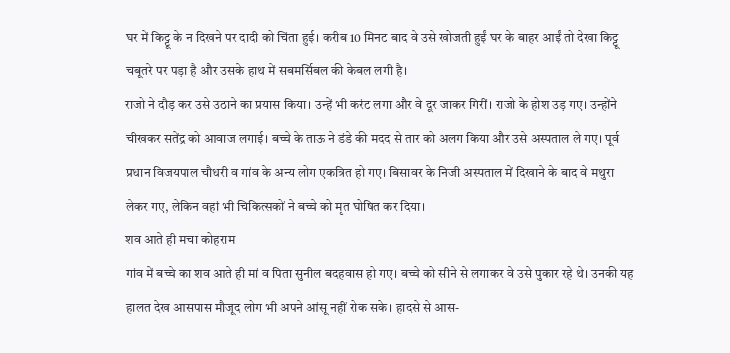घर में किट्टू के न दिखने पर दादी को चिंता हुई। करीब 10 मिनट बाद वे उसे खोजती हुईं घर के बाहर आईं तो देखा किट्टू चबूतरे पर पड़ा है और उसके हाथ में सबमर्सिबल की केबल लगी है।
राजो ने दौड़ कर उसे उठाने का प्रयास किया। उन्हें भी करंट लगा और वे दूर जाकर गिरीं। राजो के होश उड़ गए। उन्होंने चीखकर सतेंद्र को आवाज लगाई। बच्चे के ताऊ ने डंडे की मदद से तार को अलग किया और उसे अस्पताल ले गए। पूर्व प्रधान विजयपाल चौधरी व गांव के अन्य लोग एकत्रित हो गए। बिसावर के निजी अस्पताल में दिखाने के बाद वे मथुरा लेकर गए, लेकिन वहां भी चिकित्सकों ने बच्चे को मृत घोषित कर दिया।
शव आते ही मचा कोहराम
गांव में बच्चे का शव आते ही मां व पिता सुनील बदहवास हो गए। बच्चे को सीने से लगाकर वे उसे पुकार रहे थे। उनकी यह हालत देख आसपास मौजूद लोग भी अपने आंसू नहीं रोक सके। हादसे से आस-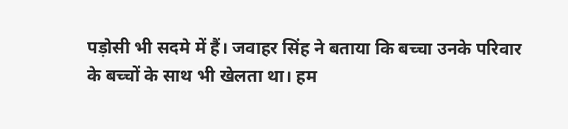पड़ोसी भी सदमे में हैं। जवाहर सिंह ने बताया कि बच्चा उनके परिवार के बच्चों के साथ भी खेलता था। हम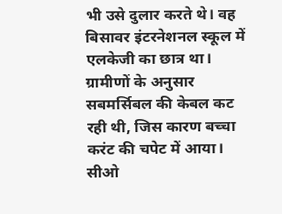भी उसे दुलार करते थे। वह बिसावर इंटरनेशनल स्कूल में एलकेजी का छात्र था। ग्रामीणों के अनुसार सबमर्सिबल की केबल कट रही थी, जिस कारण बच्चा करंट की चपेट में आया। सीओ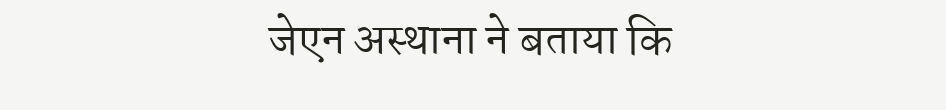जेएन अस्थाना ने बताया कि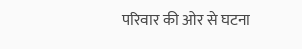परिवार की ओर से घटना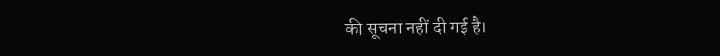की सूचना नहीं दी गई है।